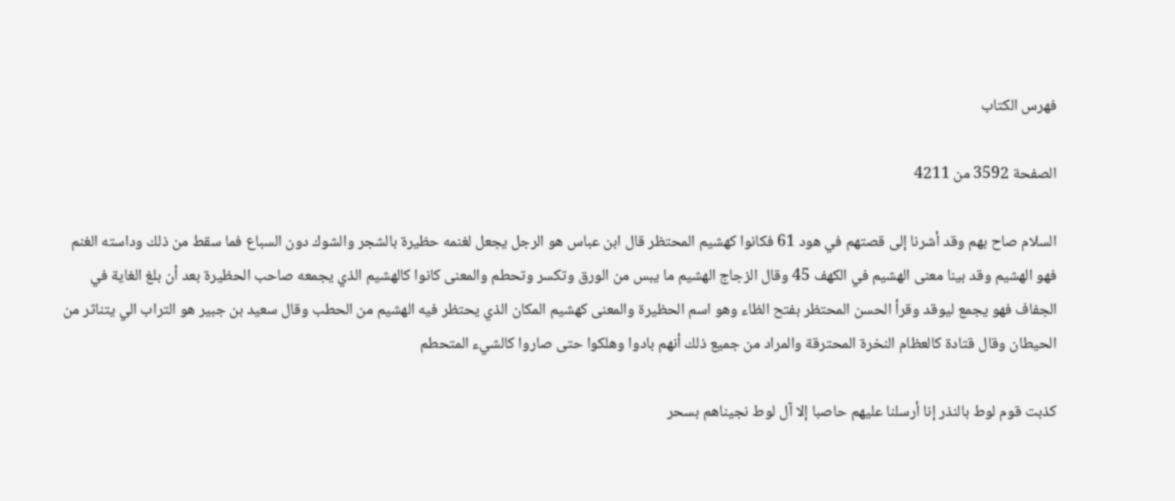فهرس الكتاب

الصفحة 3592 من 4211

السلام صاح بهم وقد أشرنا إلى قصتهم في هود 61 فكانوا كهشيم المحتظر قال ابن عباس هو الرجل يجعل لغنمه حظيرة بالشجر والشوك دون السباع فما سقط من ذلك وداسته الغنم فهو الهشيم وقد بينا معنى الهشيم في الكهف 45 وقال الزجاج الهشيم ما يبس من الورق وتكسر وتحطم والمعنى كانوا كالهشيم الذي يجمعه صاحب الحظيرة بعد أن بلغ الغاية في الجفاف فهو يجمع ليوقد وقرأ الحسن المحتظر بفتح الظاء وهو اسم الحظيرة والمعنى كهشيم المكان الذي يحتظر فيه الهشيم من الحطب وقال سعيد بن جبير هو التراب الي يتناثر من الحيطان وقال قتادة كالعظام النخرة المحترقة والمراد من جميع ذلك أنهم بادوا وهلكوا حتى صاروا كالشيء المتحطم

كذبت قوم لوط بالنذر إنا أرسلنا عليهم حاصبا إلا آل لوط نجيناهم بسحر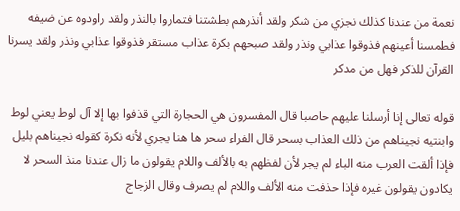نعمة من عندنا كذلك نجزي من شكر ولقد أنذرهم بطشتنا فتماروا بالنذر ولقد راودوه عن ضيفه فطمسنا أعينهم فذوقوا عذابي ونذر ولقد صبحهم بكرة عذاب مستقر فذوقوا عذابي ونذر ولقد يسرنا القرآن للذكر فهل من مدكر

قوله تعالى إنا أرسلنا عليهم حاصبا قال المفسرون هي الحجارة التي قذفوا بها إلا آل لوط يعني لوط وابنتيه نجيناهم من ذلك العذاب بسحر قال الفراء سحر ها هنا يجري لأنه نكرة كقوله نجيناهم بليل فإذا ألقت العرب منه الباء لم يجر لأن لفظهم به بالألف واللام يقولون ما زال عندنا منذ السحر لا يكادون يقولون غيره فإذا حذفت منه الألف واللام لم يصرف وقال الزجاج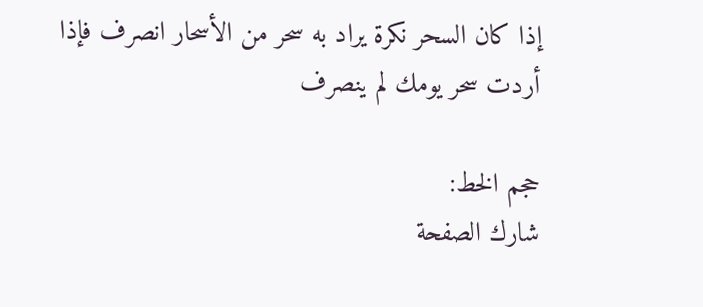إذا كان السحر نكرة يراد به سحر من الأسحار انصرف فإذا أردت سحر يومك لم ينصرف

حجم الخط:
شارك الصفحة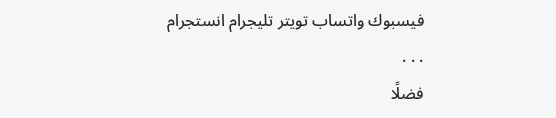فيسبوك واتساب تويتر تليجرام انستجرام
. . .
فضلًا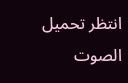انتظر تحميل الصوت